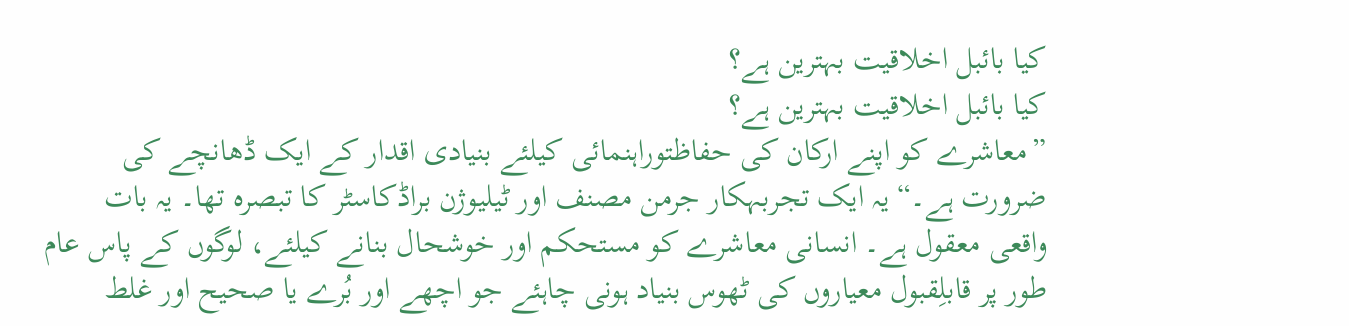کیا بائبل اخلاقیت بہترین ہے؟
کیا بائبل اخلاقیت بہترین ہے؟
”معاشرے کو اپنے ارکان کی حفاظتوراہنمائی کیلئے بنیادی اقدار کے ایک ڈھانچے کی ضرورت ہے۔“ یہ ایک تجربہکار جرمن مصنف اور ٹیلیوژن براڈکاسٹر کا تبصرہ تھا۔ یہ بات واقعی معقول ہے۔ انسانی معاشرے کو مستحکم اور خوشحال بنانے کیلئے، لوگوں کے پاس عام طور پر قابلِقبول معیاروں کی ٹھوس بنیاد ہونی چاہئے جو اچھے اور بُرے یا صحیح اور غلط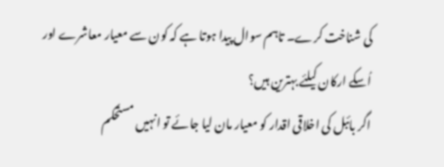کی شناخت کرے۔ تاہم سوال پیدا ہوتا ہے کہ کون سے معیار معاشرے اور اُسکے ارکان کیلئے بہترین ہیں؟
اگر بائبل کی اخلاقی اقدار کو معیار مان لیا جائے تو انہیں مستحکم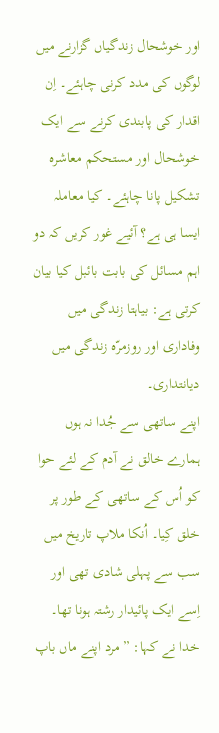اور خوشحال زندگیاں گزارنے میں لوگوں کی مدد کرنی چاہئے۔ اِن اقدار کی پابندی کرنے سے ایک خوشحال اور مستحکم معاشرہ تشکیل پانا چاہئے۔ کیا معاملہ ایسا ہی ہے؟ آئیے غور کریں کہ دو اہم مسائل کی بابت بائبل کیا بیان کرتی ہے: بیاہتا زندگی میں وفاداری اور روزمرّہ زندگی میں دیانتداری۔
اپنے ساتھی سے جُدا نہ ہوں
ہمارے خالق نے آدم کے لئے حوا کو اُس کے ساتھی کے طور پر خلق کِیا۔ اُنکا ملاپ تاریخ میں سب سے پہلی شادی تھی اور اِسے ایک پائیدار رشتہ ہونا تھا۔ خدا نے کہا: ”مرد اپنے ماں باپ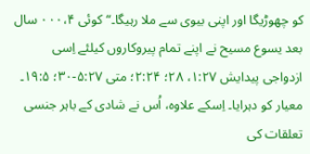کو چھوڑیگا اور اپنی بیوی سے ملا رہیگا۔“ کوئی ۰۰۰،۴ سال بعد یسوع مسیح نے اپنے تمام پیروکاروں کیلئے اِسی ازدواجی پیدایش ۱:۲۷، ۲۸؛ ۲:۲۴؛ متی ۵:۲۷-۳۰؛ ۱۹:۵۔
معیار کو دہرایا۔ اِسکے علاوہ، اُس نے شادی کے باہر جنسی تعلقات کی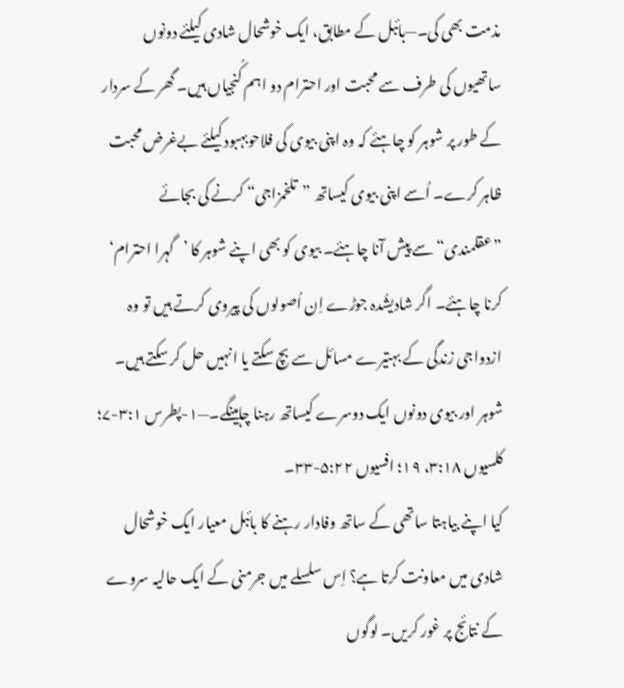مذمت بھی کی۔—بائبل کے مطابق، ایک خوشحال شادی کیلئے دونوں ساتھیوں کی طرف سے محبت اور احترام دو اہم کُنجیاں ہیں۔ گھر کے سردار کے طور پر شوہر کو چاہئے کہ وہ اپنی بیوی کی فلاحوبہبود کیلئے بےغرض محبت ظاہر کرے۔ اُسے اپنی بیوی کیساتھ ”تلخمزاجی“ کرنے کی بجائے ”عقلمندی“ سے پیش آنا چاہئے۔ بیوی کو بھی اپنے شوہر کا ’گہرا احترام‘ کرنا چاہئے۔ اگر شادیشُدہ جوڑے اِن اُصولوں کی پیروی کرتے ہیں تو وہ ازدواجی زندگی کے بہتیرے مسائل سے بچ سکتے یا انہیں حل کر سکتے ہیں۔ شوہر اور بیوی دونوں ایک دوسرے کیساتھ رہنا چاہینگے۔—۱-پطرس ۳:۱-۷؛ کلسیوں ۳:۱۸، ۱۹؛ افسیوں ۵:۲۲-۳۳۔
کیا اپنے بیاہتا ساتھی کے ساتھ وفادار رہنے کا بائبل معیار ایک خوشحال شادی میں معاونت کرتا ہے؟ اِس سلسلے میں جرمنی کے ایک حالیہ سروے کے نتائج پر غور کریں۔ لوگوں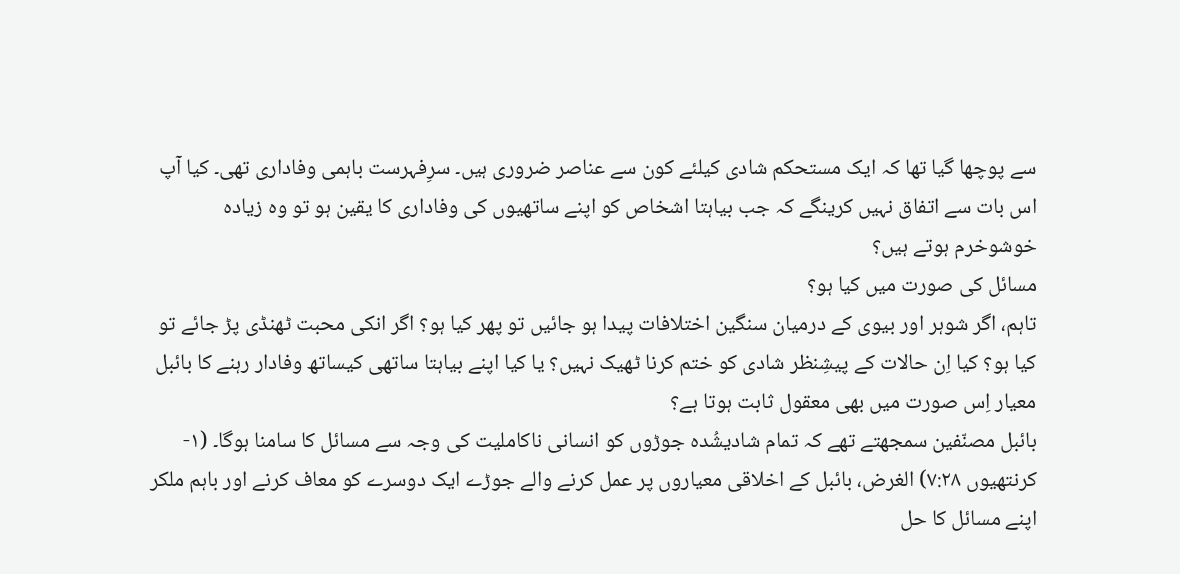سے پوچھا گیا تھا کہ ایک مستحکم شادی کیلئے کون سے عناصر ضروری ہیں۔ سرِفہرست باہمی وفاداری تھی۔ کیا آپ اس بات سے اتفاق نہیں کرینگے کہ جب بیاہتا اشخاص کو اپنے ساتھیوں کی وفاداری کا یقین ہو تو وہ زیادہ خوشوخرم ہوتے ہیں؟
مسائل کی صورت میں کیا ہو؟
تاہم، اگر شوہر اور بیوی کے درمیان سنگین اختلافات پیدا ہو جائیں تو پھر کیا ہو؟ اگر انکی محبت ٹھنڈی پڑ جائے تو کیا ہو؟ کیا اِن حالات کے پیشِنظر شادی کو ختم کرنا ٹھیک نہیں؟ یا کیا اپنے بیاہتا ساتھی کیساتھ وفادار رہنے کا بائبل معیار اِس صورت میں بھی معقول ثابت ہوتا ہے؟
بائبل مصنّفین سمجھتے تھے کہ تمام شادیشُدہ جوڑوں کو انسانی ناکاملیت کی وجہ سے مسائل کا سامنا ہوگا۔ (۱-کرنتھیوں ۷:۲۸) الغرض، بائبل کے اخلاقی معیاروں پر عمل کرنے والے جوڑے ایک دوسرے کو معاف کرنے اور باہم ملکر اپنے مسائل کا حل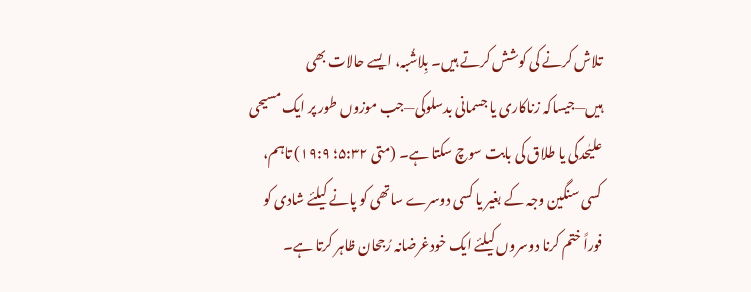تلاش کرنے کی کوشش کرتے ہیں۔ بِلاشُبہ، ایسے حالات بھی ہیں—جیساکہ زناکاری یا جسمانی بدسلوکی—جب موزوں طور پر ایک مسیحی علیٰحدگی یا طلاق کی بابت سوچ سکتا ہے۔ (متی ۵:۳۲؛ ۱۹:۹) تاہم، کسی سنگین وجہ کے بغیر یا کسی دوسرے ساتھی کو پانے کیلئے شادی کو فوراً ختم کرنا دوسروں کیلئے ایک خودغرضانہ رُجحان ظاہر کرتا ہے۔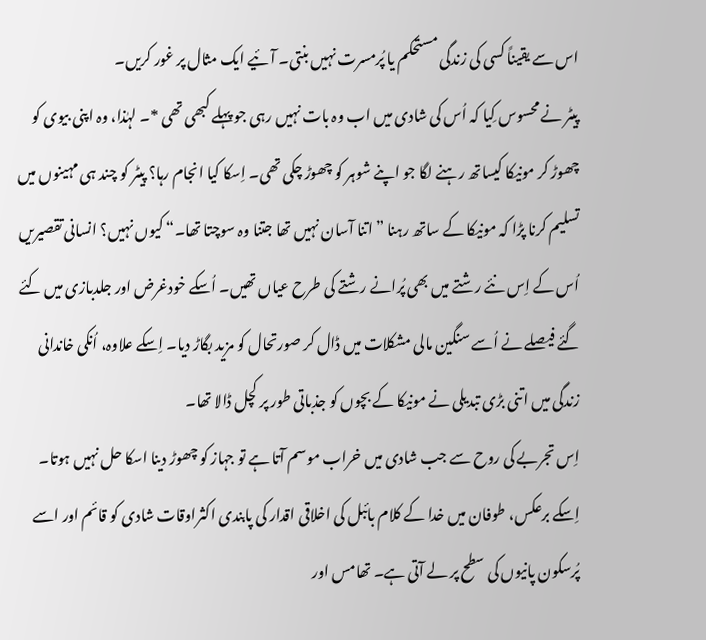اس سے یقیناً کسی کی زندگی مستحکم یا پُرمسرت نہیں بنتی۔ آئیے ایک مثال پر غور کریں۔
پیٹر نے محسوس کِیا کہ اُس کی شادی میں اب وہ بات نہیں رہی جو پہلے کبھی تھی *۔ لہٰذا، وہ اپنی بیوی کو چھوڑ کر مونیکا کیساتھ رہنے لگا جو اپنے شوہر کو چھوڑ چکی تھی۔ اِسکا کیا انجام رہا؟ پیٹر کو چند ہی مہینوں میں تسلیم کرنا پڑا کہ مونیکا کے ساتھ رہنا ”اتنا آسان نہیں تھا جتنا وہ سوچتا تھا۔“ کیوں نہیں؟ انسانی تقصیریں اُس کے اِس نئے رشتے میں بھی پُرانے رشتے کی طرح عیاں تھیں۔ اُسکے خودغرض اور جلدبازی میں کئے گئے فیصلے نے اُسے سنگین مالی مشکلات میں ڈال کر صورتحال کو مزید بگاڑ دیا۔ اِسکے علاوہ، اُنکی خاندانی زندگی میں اتنی بڑی تبدیلی نے مونیکا کے بچوں کو جذباتی طور پر کچل ڈالا تھا۔
اِس تجربے کی روح سے جب شادی میں خراب موسم آتا ہے تو جہاز کو چھوڑ دینا اسکا حل نہیں ہوتا۔ اِسکے برعکس، طوفان میں خدا کے کلام بائبل کی اخلاقی اقدار کی پابندی اکثراوقات شادی کو قائم اور اسے پُرسکون پانیوں کی سطح پر لے آتی ہے۔ تھامس اور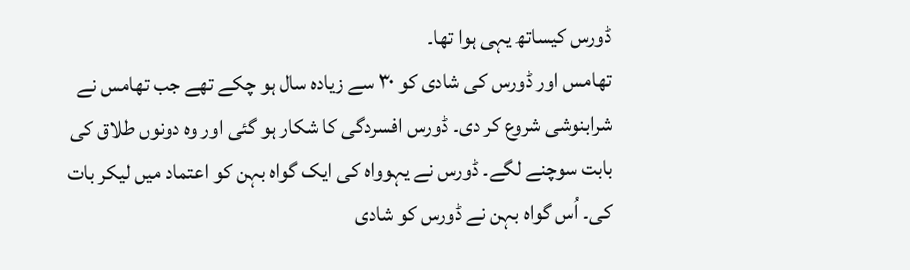ڈورس کیساتھ یہی ہوا تھا۔
تھامس اور ڈورس کی شادی کو ۳۰ سے زیادہ سال ہو چکے تھے جب تھامس نے شرابنوشی شروع کر دی۔ ڈورس افسردگی کا شکار ہو گئی اور وہ دونوں طلاق کی بابت سوچنے لگے۔ ڈورس نے یہوواہ کی ایک گواہ بہن کو اعتماد میں لیکر بات کی۔ اُس گواہ بہن نے ڈورس کو شادی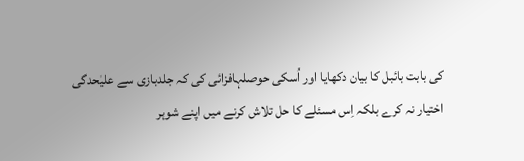کی بابت بائبل کا بیان دکھایا اور اُسکی حوصلہافزائی کی کہ جلدبازی سے علیٰحدگی اختیار نہ کرے بلکہ اِس مسئلے کا حل تلاش کرنے میں اپنے شوہر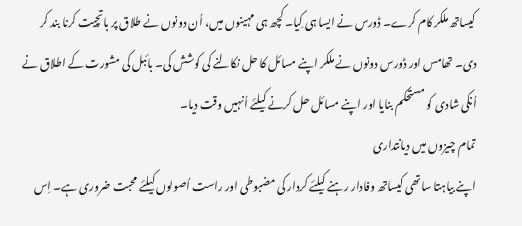کیساتھ ملکر کام کرے۔ ڈورس نے ایسا ہی کِیا۔ کچھ ہی مہینوں میں، اُن دونوں نے طلاق پر باتچیت کرنا بند کر دی۔ تھامس اور ڈورس دونوں نے ملکر اپنے مسائل کا حل نکالنے کی کوشش کی۔ بائبل کی مشورت کے اطلاق نے اُنکی شادی کو مستحکم بنایا اور اپنے مسائل حل کرنے کیلئے اُنہیں وقت دیا۔
تمام چیزوں میں دیانتداری
اپنے بیاہتا ساتھی کیساتھ وفادار رہنے کیلئے کردار کی مضبوطی اور راست اُصولوں کیلئے محبت ضروری ہے۔ اِس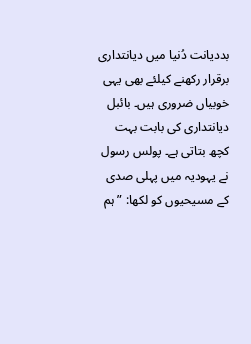بددیانت دُنیا میں دیانتداری برقرار رکھنے کیلئے بھی یہی خوبیاں ضروری ہیں۔ بائبل دیانتداری کی بابت بہت کچھ بتاتی ہے۔ پولس رسول نے یہودیہ میں پہلی صدی کے مسیحیوں کو لکھا: ”ہم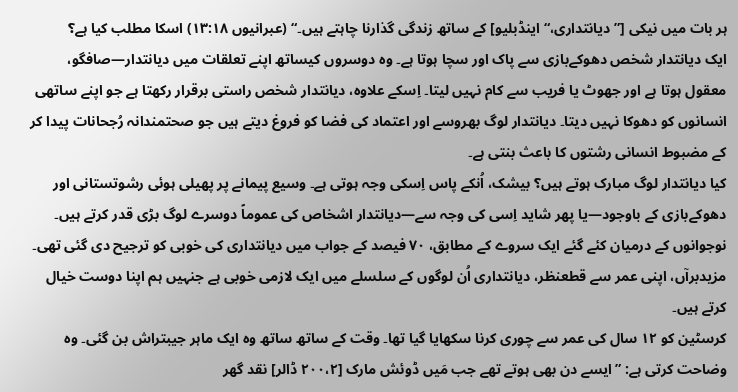ہر بات میں نیکی [”دیانتداری،“ اینڈبلیو] کے ساتھ زندگی گذارنا چاہتے ہیں۔“ (عبرانیوں ۱۳:۱۸) اسکا مطلب کیا ہے؟
ایک دیانتدار شخص دھوکےبازی سے پاک اور سچا ہوتا ہے۔ وہ دوسروں کیساتھ اپنے تعلقات میں دیانتدار—صافگو، معقول ہوتا ہے اور جھوٹ یا فریب سے کام نہیں لیتا۔ اِسکے علاوہ، دیانتدار شخص راستی برقرار رکھتا ہے جو اپنے ساتھی انسانوں کو دھوکا نہیں دیتا۔ دیانتدار لوگ بھروسے اور اعتماد کی فضا کو فروغ دیتے ہیں جو صحتمندانہ رُجحانات پیدا کر کے مضبوط انسانی رشتوں کا باعث بنتی ہے۔
کیا دیانتدار لوگ مبارک ہوتے ہیں؟ بیشک، اُنکے پاس اِسکی وجہ ہوتی ہے۔ وسیع پیمانے پر پھیلی ہوئی رشوتستانی اور دھوکےبازی کے باوجود—یا پھر شاید اِسی کی وجہ سے—دیانتدار اشخاص کی عموماً دوسرے لوگ بڑی قدر کرتے ہیں۔ نوجوانوں کے درمیان کئے گئے ایک سروے کے مطابق، ۷۰ فیصد کے جواب میں دیانتداری کی خوبی کو ترجیح دی گئی تھی۔ مزیدبرآں، اپنی عمر سے قطعنظر، دیانتداری اُن لوگوں کے سلسلے میں ایک لازمی خوبی ہے جنہیں ہم اپنا دوست خیال کرتے ہیں۔
کرسٹین کو ۱۲ سال کی عمر سے چوری کرنا سکھایا گیا تھا۔ وقت کے ساتھ ساتھ وہ ایک ماہر جیبتراش بن گئی۔ وہ وضاحت کرتی ہے: ”ایسے دن بھی ہوتے تھے جب مَیں ڈوئش مارک [۲۰۰،۲ ڈالر] نقد گھر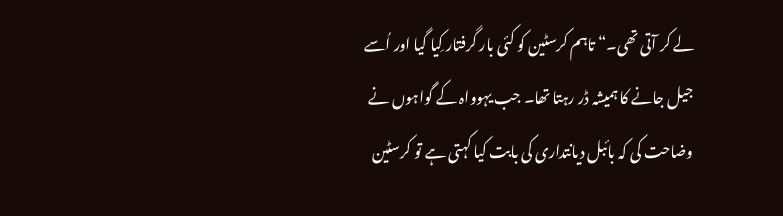لے کر آتی تھی۔“ تاہم کرسٹین کو کئی بار گرفتار کِیا گیا اور اُسے جیل جانے کا ہمیشہ ڈر رہتا تھا۔ جب یہوواہ کے گواہوں نے وضاحت کی کہ بائبل دیانتداری کی بابت کیا کہتی ہے تو کرسٹین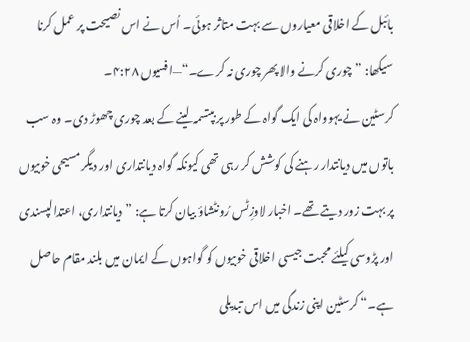بائبل کے اخلاقی معیاروں سے بہت متاثر ہوئی۔ اُس نے اس نصیحت پر عمل کرنا سیکھا: ”چوری کرنے والا پھر چوری نہ کرے۔“—افسیوں ۴:۲۸۔
کرسٹین نے یہوواہ کی ایک گواہ کے طور پر بپتسمہ لینے کے بعد چوری چھوڑ دی۔ وہ سب باتوں میں دیانتدار رہنے کی کوشش کر رہی تھی کیونکہ گواہ دیانتداری اور دیگر مسیحی خوبیوں پر بہت زور دیتے تھے۔ اخبار لاوزِٹس رُونٹشاؤ بیان کرتا ہے: ”دیانتداری، اعتدالپسندی اور پڑوسی کیلئے محبت جیسی اخلاقی خوبیوں کو گواہوں کے ایمان میں بلند مقام حاصل ہے۔“ کرسٹین اپنی زندگی میں اس تبدیلی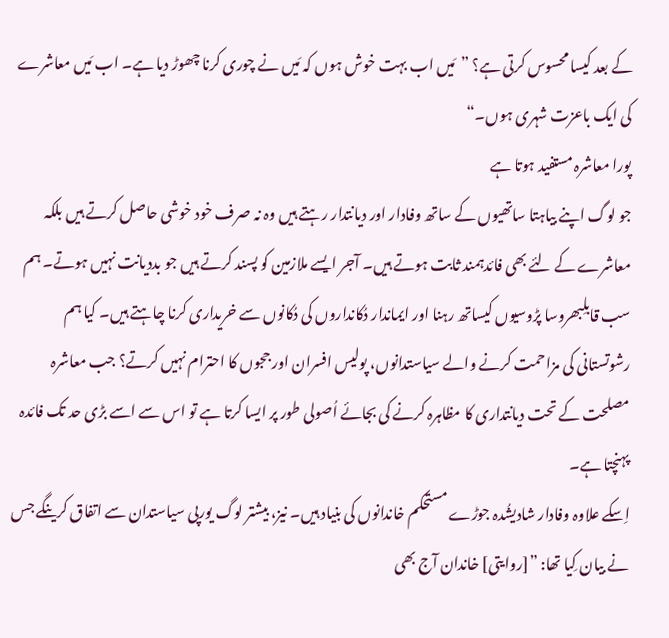کے بعد کیسا محسوس کرتی ہے؟ ”مَیں اب بہت خوش ہوں کہ مَیں نے چوری کرنا چھوڑ دیا ہے۔ اب مَیں معاشرے کی ایک باعزت شہری ہوں۔“
پورا معاشرہ مستفید ہوتا ہے
جو لوگ اپنے بیاہتا ساتھیوں کے ساتھ وفادار اور دیانتدار رہتے ہیں وہ نہ صرف خود خوشی حاصل کرتے ہیں بلکہ معاشرے کے لئے بھی فائدہمند ثابت ہوتے ہیں۔ آجر ایسے ملازمین کو پسند کرتے ہیں جو بددیانت نہیں ہوتے۔ ہم سب قابلِبھروسا پڑوسیوں کیساتھ رہنا اور ایماندار دُکانداروں کی دُکانوں سے خریداری کرنا چاہتے ہیں۔ کیا ہم رشوتستانی کی مزاحمت کرنے والے سیاستدانوں، پولیس افسران اور ججوں کا احترام نہیں کرتے؟ جب معاشرہ مصلحت کے تحت دیانتداری کا مظاہرہ کرنے کی بجائے اُصولی طور پر ایسا کرتا ہے تو اس سے اسے بڑی حد تک فائدہ پہنچتا ہے۔
اِسکے علاوہ وفادار شادیشُدہ جوڑے مستحکم خاندانوں کی بنیاد ہیں۔ نیز، بیشتر لوگ یورپی سیاستدان سے اتفاق کرینگے جس نے بیان کِیا تھا: ”[روایتی] خاندان آج بھی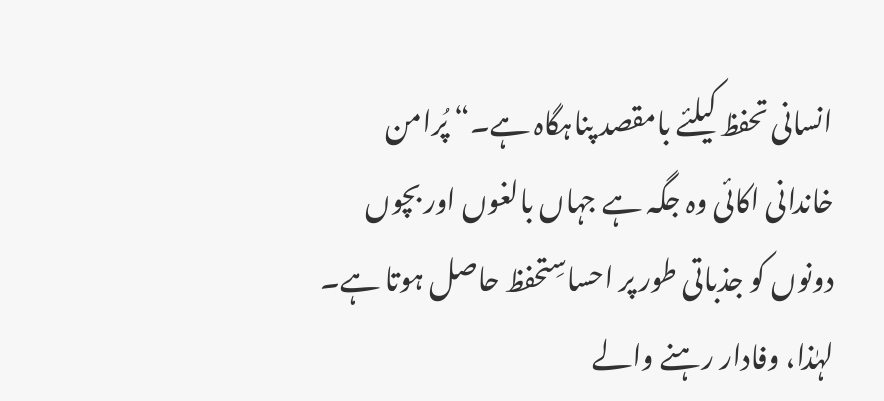انسانی تحفظ کیلئے بامقصد پناہگاہ ہے۔“ پُرامن خاندانی اکائی وہ جگہ ہے جہاں بالغوں اور بچوں دونوں کو جذباتی طور پر احساسِتحفظ حاصل ہوتا ہے۔ لہٰذا، وفادار رہنے والے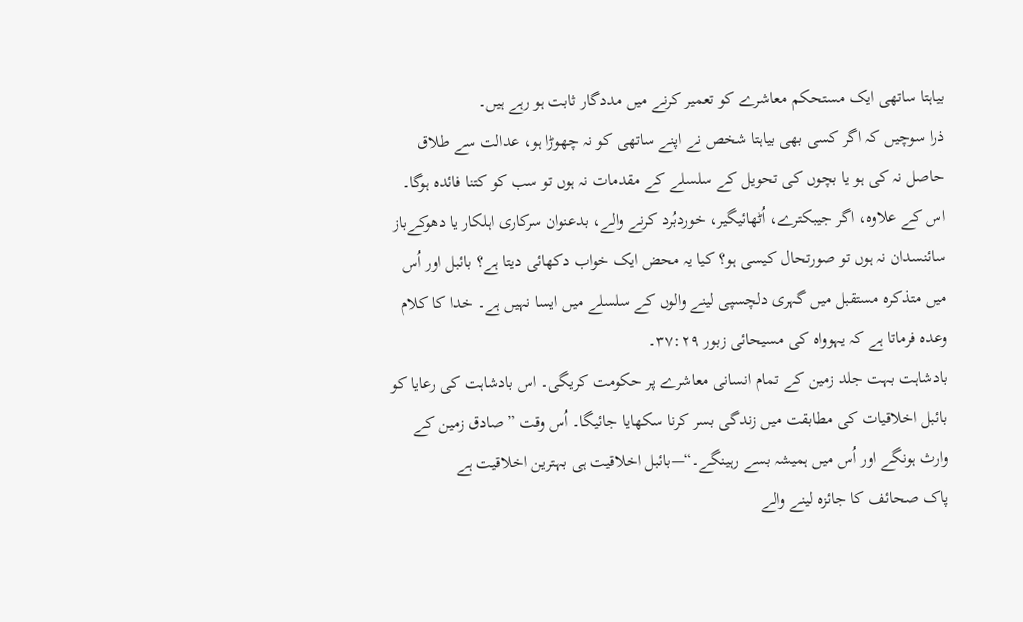بیاہتا ساتھی ایک مستحکم معاشرے کو تعمیر کرنے میں مددگار ثابت ہو رہے ہیں۔
ذرا سوچیں کہ اگر کسی بھی بیاہتا شخص نے اپنے ساتھی کو نہ چھوڑا ہو، عدالت سے طلاق حاصل نہ کی ہو یا بچوں کی تحویل کے سلسلے کے مقدمات نہ ہوں تو سب کو کتنا فائدہ ہوگا۔ اس کے علاوہ، اگر جیبکترے، اُٹھائیگیر، خوردبُرد کرنے والے، بدعنوان سرکاری اہلکار یا دھوکےباز سائنسدان نہ ہوں تو صورتحال کیسی ہو؟ کیا یہ محض ایک خواب دکھائی دیتا ہے؟ بائبل اور اُس میں متذکرہ مستقبل میں گہری دلچسپی لینے والوں کے سلسلے میں ایسا نہیں ہے۔ خدا کا کلام وعدہ فرماتا ہے کہ یہوواہ کی مسیحائی زبور ۳۷:۲۹۔
بادشاہت بہت جلد زمین کے تمام انسانی معاشرے پر حکومت کریگی۔ اس بادشاہت کی رعایا کو بائبل اخلاقیات کی مطابقت میں زندگی بسر کرنا سکھایا جائیگا۔ اُس وقت ”صادق زمین کے وارث ہونگے اور اُس میں ہمیشہ بسے رہینگے۔“—بائبل اخلاقیت ہی بہترین اخلاقیت ہے
پاک صحائف کا جائزہ لینے والے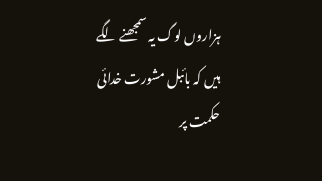ہزاروں لوگ یہ سمجھنے لگے ہیں کہ بائبل مشورت خدائی حکمت پر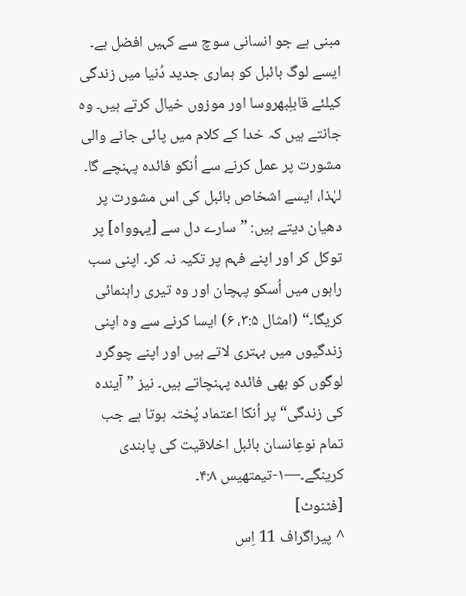مبنی ہے جو انسانی سوچ سے کہیں افضل ہے۔ ایسے لوگ بائبل کو ہماری جدید دُنیا میں زندگی کیلئے قابلِبھروسا اور موزوں خیال کرتے ہیں۔ وہ جانتے ہیں کہ خدا کے کلام میں پائی جانے والی مشورت پر عمل کرنے سے اُنکو فائدہ پہنچے گا۔
لہٰذا، ایسے اشخاص بائبل کی اس مشورت پر دھیان دیتے ہیں: ”سارے دل سے [یہوواہ] پر توکل کر اور اپنے فہم پر تکیہ نہ کر۔ اپنی سب راہوں میں اُسکو پہچان اور وہ تیری راہنمائی کریگا۔“ (امثال ۳:۵، ۶) ایسا کرنے سے وہ اپنی زندگیوں میں بہتری لاتے ہیں اور اپنے چوگرد لوگوں کو بھی فائدہ پہنچاتے ہیں۔ نیز ”آیندہ کی زندگی“ پر اُنکا اعتماد پُختہ ہوتا ہے جب تمام نوعِانسان بائبل اخلاقیت کی پابندی کرینگے۔—۱-تیمتھیس ۴:۸۔
[فٹنوٹ]
^ پیراگراف 11 اِس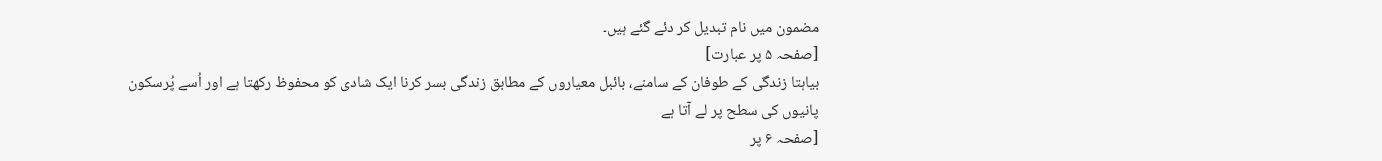مضمون میں نام تبدیل کر دئے گئے ہیں۔
[صفحہ ۵ پر عبارت]
بیاہتا زندگی کے طوفان کے سامنے، بائبل معیاروں کے مطابق زندگی بسر کرنا ایک شادی کو محفوظ رکھتا ہے اور اُسے پُرسکون پانیوں کی سطح پر لے آتا ہے
[صفحہ ۶ پر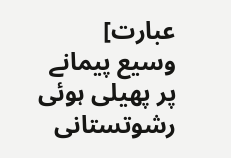عبارت]
وسیع پیمانے پر پھیلی ہوئی رشوتستانی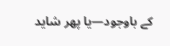کے باوجود—یا پھر شاید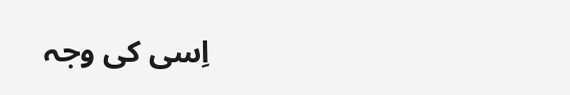اِسی کی وجہ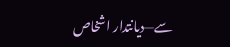سے—دیانتدار اشخاص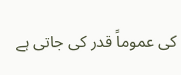کی عموماً قدر کی جاتی ہے